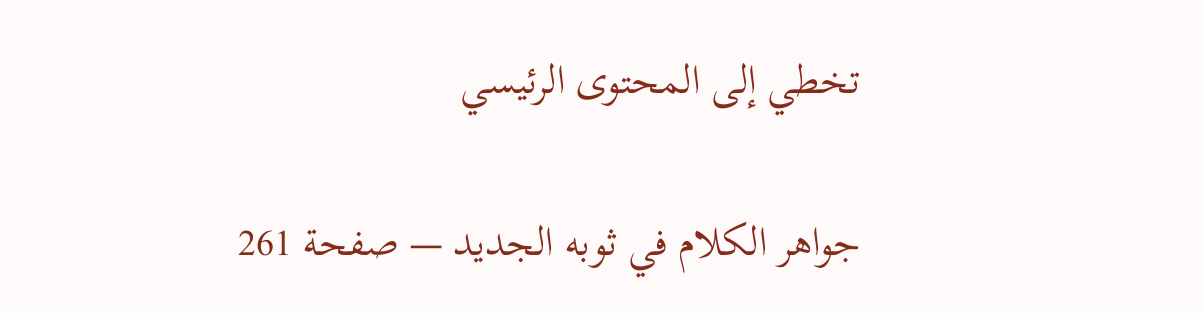تخطي إلى المحتوى الرئيسي

جواهر الكلام في ثوبه الجديد — صفحة 261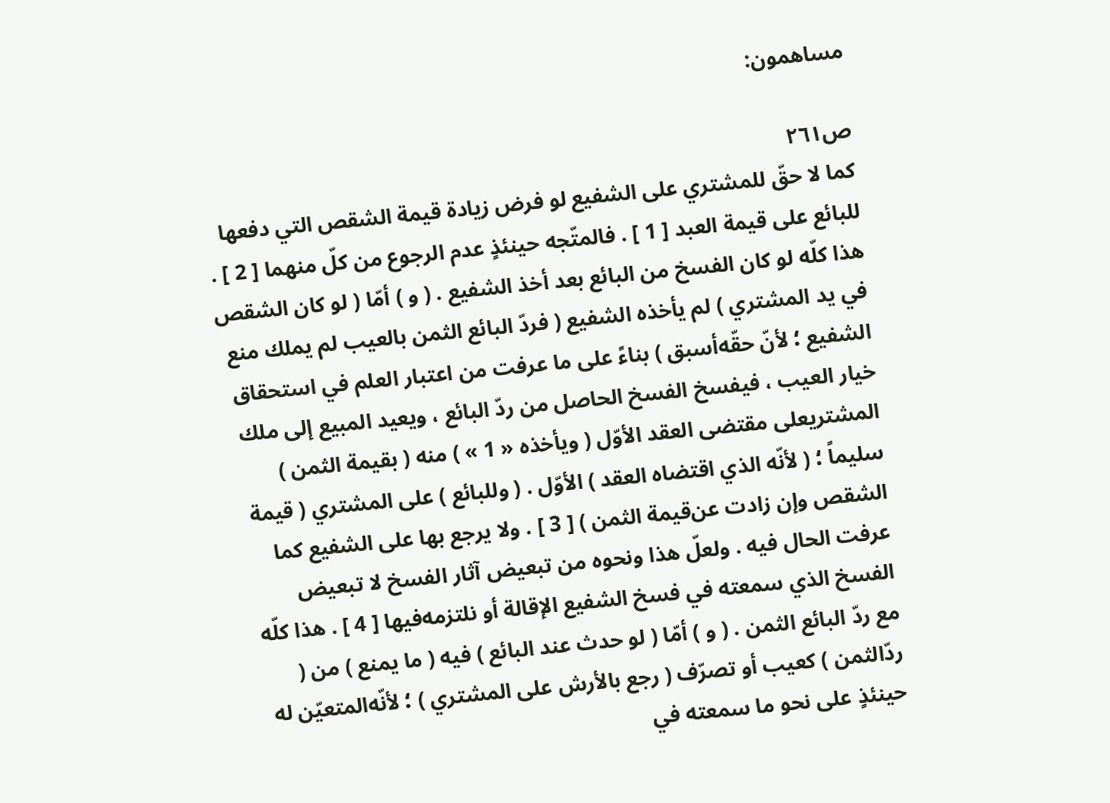مساهمون:

ص٢٦١
كما لا حقّ للمشتري على الشفيع لو فرض زيادة قيمة الشقص التي دفعها للبائع على قيمة العبد [ 1 ] . فالمتّجه حينئذٍ عدم الرجوع من كلّ منهما [ 2 ] . هذا كلّه لو كان الفسخ من البائع بعد أخذ الشفيع . ( و ) أمّا ( لو كان الشقص في يد المشتري ) لم يأخذه الشفيع ( فردّ البائع الثمن بالعيب لم يملك منع الشفيع ؛ لأنّ حقّه‌أسبق ) بناءً على ما عرفت من اعتبار العلم في استحقاق خيار العيب ، فيفسخ الفسخ الحاصل من ردّ البائع ، ويعيد المبيع إلى ملك المشتريعلى مقتضى العقد الأوّل ( ويأخذه « 1 » ) منه ( بقيمة الثمن ) سليماً ؛ ( لأنّه الذي اقتضاه العقد ) الأوّل . ( وللبائع ) على المشتري ( قيمة الشقص وإن زادت عن‌قيمة الثمن ) [ 3 ] . ولا يرجع بها على الشفيع كما عرفت الحال فيه . ولعلّ هذا ونحوه من تبعيض آثار الفسخ لا تبعيض الفسخ الذي سمعته في فسخ الشفيع الإقالة أو نلتزمه‌فيها [ 4 ] . هذا كلّه مع ردّ البائع الثمن . ( و ) أمّا ( لو حدث عند البائع ) فيه ( ما يمنع ) من ( ردّالثمن ) كعيب أو تصرّف ( رجع بالأرش على المشتري ) ؛ لأنّه‌المتعيّن له حينئذٍ على نحو ما سمعته في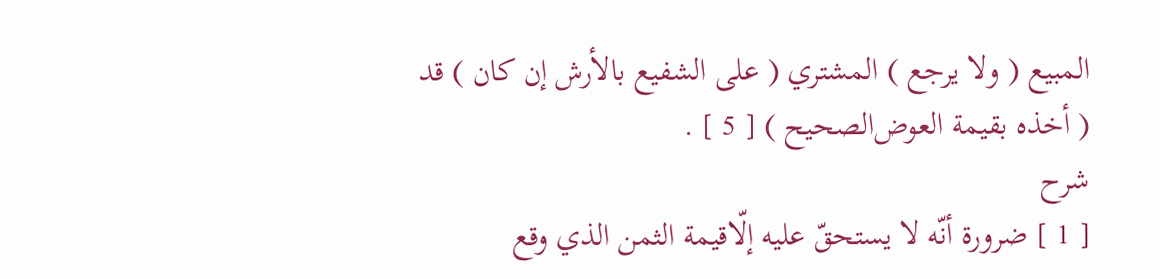المبيع ( ولا يرجع ) المشتري ( على الشفيع بالأرش إن كان ) قد ( أخذه بقيمة العوض‌الصحيح ) [ 5 ] .
شرح
[ 1 ] ضرورة أنّه لا يستحقّ عليه إلّاقيمة الثمن الذي وقع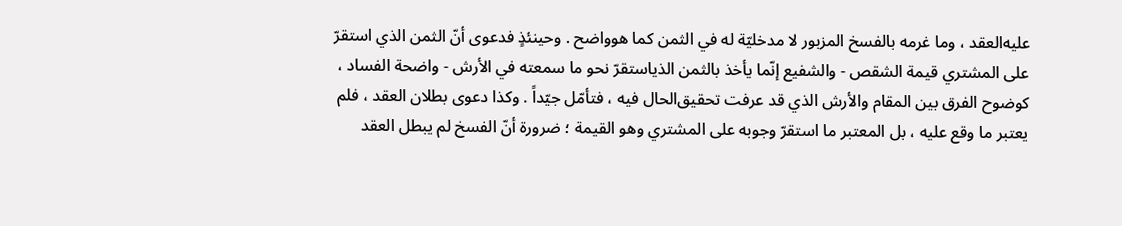عليه‌العقد ، وما غرمه بالفسخ المزبور لا مدخليّة له في الثمن كما هوواضح . وحينئذٍ فدعوى أنّ الثمن الذي استقرّ على المشتري قيمة الشقص - والشفيع إنّما يأخذ بالثمن الذياستقرّ نحو ما سمعته في الأرش - واضحة الفساد ، كوضوح الفرق بين المقام والأرش الذي قد عرفت تحقيق‌الحال فيه ، فتأمّل جيّداً . وكذا دعوى بطلان العقد ، فلم يعتبر ما وقع عليه ، بل المعتبر ما استقرّ وجوبه على المشتري وهو القيمة ؛ ضرورة أنّ الفسخ لم يبطل العقد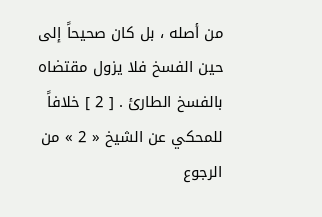من أصله ، بل كان صحيحاً إلى حين الفسخ فلا يزول مقتضاه بالفسخ الطارئ . [ 2 ] خلافاً للمحكي عن الشيخ « 2 » من الرجوع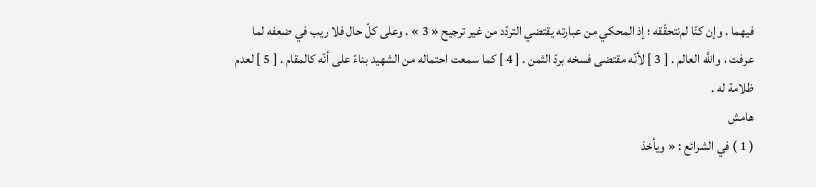فيهما . وإن كنّا لم‌نتحقّقه ؛ إذ المحكي من عبارته يقتضي التردّد من غير ترجيح « 3 » . وعلى كلّ حال فلا ريب في ضعفه لما عرفت ، واللَّه العالم . [ 3 ] لأنّه مقتضى فسخه بردّ الثمن . [ 4 ] كما سمعت احتماله من الشهيد بناءً على أنّه كالمقام . [ 5 ] لعدم ظلامة له .
هامش
( 1 ) في الشرائع : « ويأخذ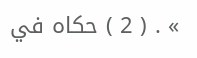» . ( 2 ) حكاه في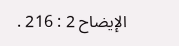الإيضاح 2 : 216 .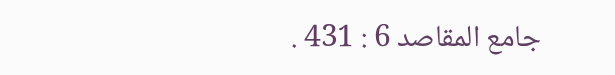جامع المقاصد 6 : 431 .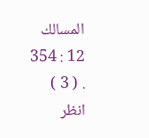المسالك 12 : 354 . ( 3 ) انظر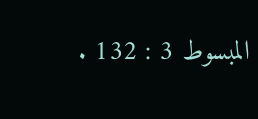المبسوط 3 : 132 .